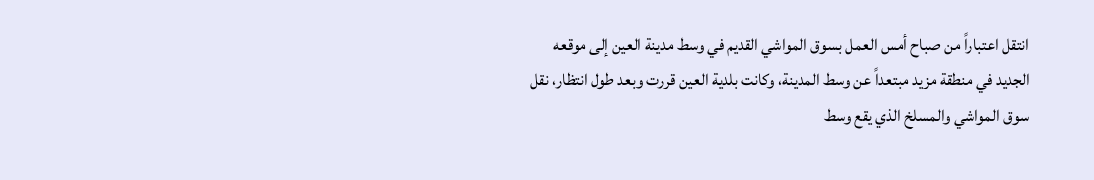انتقل اعتباراً من صباح أمس العمل بسوق المواشي القديم في وسط مدينة العين إلى موقعه الجديد في منطقة مزيد مبتعداً عن وسط المدينة، وكانت بلدية العين قررت وبعد طول انتظار، نقل سوق المواشي والمسلخ الذي يقع وسط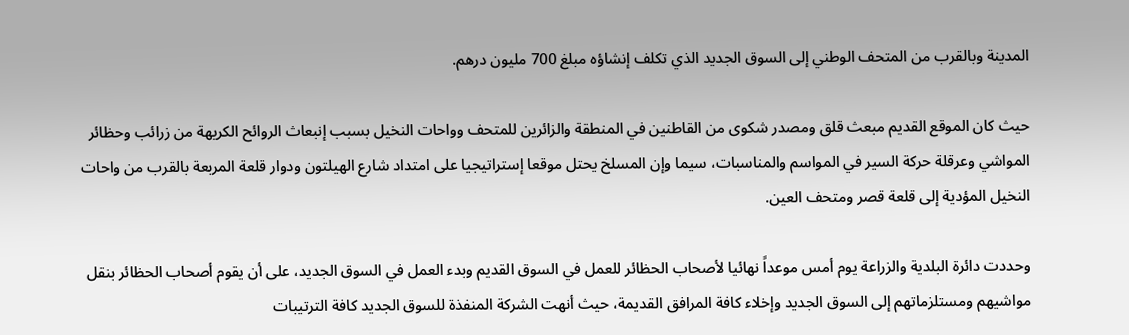المدينة وبالقرب من المتحف الوطني إلى السوق الجديد الذي تكلف إنشاؤه مبلغ 700 مليون درهم.

حيث كان الموقع القديم مبعث قلق ومصدر شكوى من القاطنين في المنطقة والزائرين للمتحف وواحات النخيل بسبب إنبعاث الروائح الكريهة من زرائب وحظائر المواشي وعرقلة حركة السير في المواسم والمناسبات، سيما وإن المسلخ يحتل موقعا إستراتيجيا على امتداد شارع الهيلتون ودوار قلعة المربعة بالقرب من واحات النخيل المؤدية إلى قلعة قصر ومتحف العين.

وحددت دائرة البلدية والزراعة يوم أمس موعداً نهائيا لأصحاب الحظائر للعمل في السوق القديم وبدء العمل في السوق الجديد، على أن يقوم أصحاب الحظائر بنقل مواشيهم ومستلزماتهم إلى السوق الجديد وإخلاء كافة المرافق القديمة، حيث أنهت الشركة المنفذة للسوق الجديد كافة الترتيبات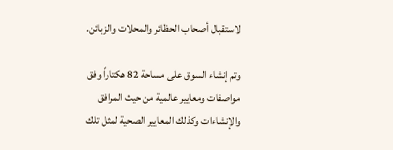لاستقبال أصحاب الحظائر والمحلات والزبائن.

وتم إنشاء السوق على مساحة 82 هكتاراً وفق مواصفات ومعايير عالمية من حيث المرافق والإنشاءات وكذلك المعايير الصحية لمثل تلك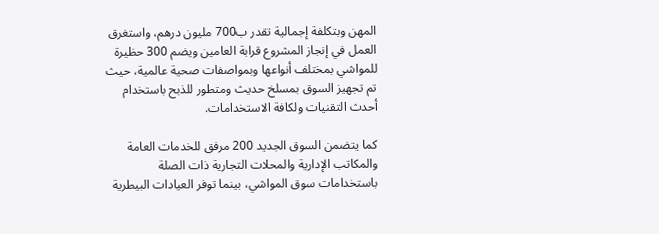المهن وبتكلفة إجمالية تقدر ب700 مليون درهم، واستغرق العمل في إنجاز المشروع قرابة العامين ويضم 300 حظيرة للمواشي بمختلف أنواعها وبمواصفات صحية عالمية، حيث تم تجهيز السوق بمسلخ حديث ومتطور للذبح باستخدام أحدث التقنيات ولكافة الاستخدامات.

كما يتضمن السوق الجديد 200 مرفق للخدمات العامة والمكاتب الإدارية والمحلات التجارية ذات الصلة باستخدامات سوق المواشي، بينما توفر العيادات البيطرية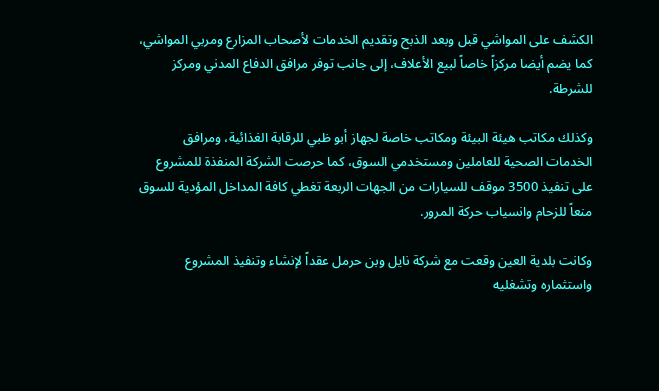الكشف على المواشي قبل وبعد الذبح وتقديم الخدمات لأصحاب المزارع ومربي المواشي، كما يضم أيضا مركزاً خاصاً لبيع الأعلاف، إلى جانب توفر مرافق الدفاع المدني ومركز للشرطة.

وكذلك مكاتب هيئة البيئة ومكاتب خاصة لجهاز أبو ظبي للرقابة الغذائية، ومرافق الخدمات الصحية للعاملين ومستخدمي السوق، كما حرصت الشركة المنفذة للمشروع على تنفيذ 3500 موقف للسيارات من الجهات الربعة تغطي كافة المداخل المؤدية للسوق منعاً للزحام وانسياب حركة المرور.

وكانت بلدية العين وقعت مع شركة نايل وبن حرمل عقداً لإنشاء وتنفيذ المشروع واستثماره وتشغليه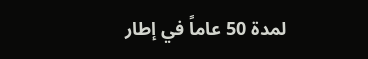لمدة 50 عاماً في إطار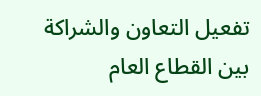تفعيل التعاون والشراكة بين القطاع العام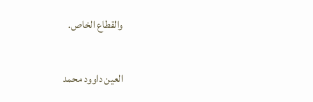والقطاع الخاص.

العين داوود محمد